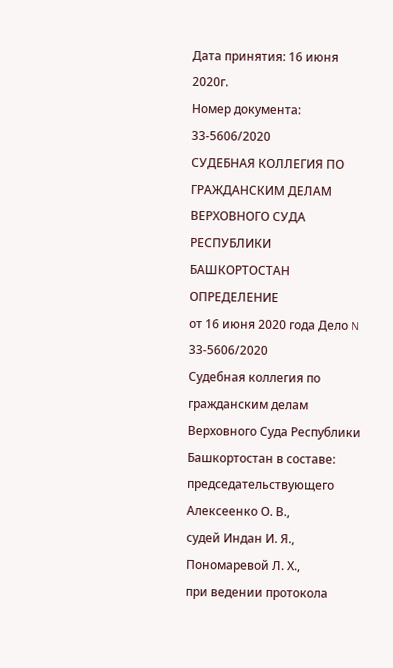Дата принятия: 16 июня 2020г.
Номер документа: 33-5606/2020
СУДЕБНАЯ КОЛЛЕГИЯ ПО ГРАЖДАНСКИМ ДЕЛАМ ВЕРХОВНОГО СУДА РЕСПУБЛИКИ БАШКОРТОСТАН
ОПРЕДЕЛЕНИЕ
от 16 июня 2020 года Дело N 33-5606/2020
Судебная коллегия по гражданским делам Верховного Суда Республики Башкортостан в составе:
председательствующего Алексеенко О. В.,
судей Индан И. Я.,
Пономаревой Л. Х.,
при ведении протокола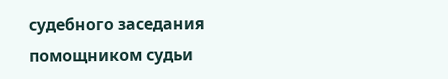судебного заседания
помощником судьи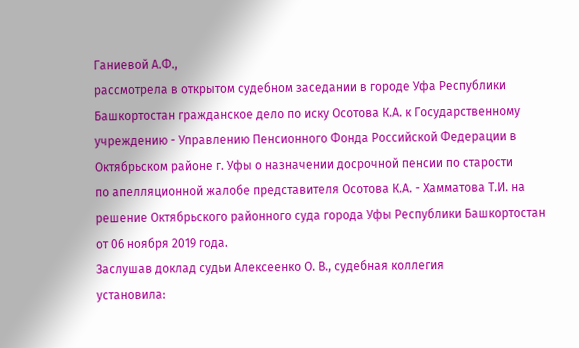Ганиевой А.Ф.,
рассмотрела в открытом судебном заседании в городе Уфа Республики Башкортостан гражданское дело по иску Осотова К.А. к Государственному учреждению - Управлению Пенсионного Фонда Российской Федерации в Октябрьском районе г. Уфы о назначении досрочной пенсии по старости
по апелляционной жалобе представителя Осотова К.А. - Хамматова Т.И. на решение Октябрьского районного суда города Уфы Республики Башкортостан от 06 ноября 2019 года.
Заслушав доклад судьи Алексеенко О. В., судебная коллегия
установила: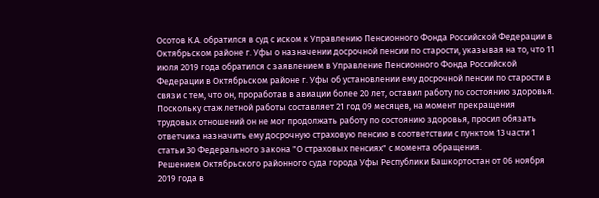Осотов К.А. обратился в суд с иском к Управлению Пенсионного Фонда Российской Федерации в Октябрьском районе г. Уфы о назначении досрочной пенсии по старости, указывая на то, что 11 июля 2019 года обратился с заявлением в Управление Пенсионного Фонда Российской Федерации в Октябрьском районе г. Уфы об установлении ему досрочной пенсии по старости в связи с тем, что он, проработав в авиации более 20 лет, оставил работу по состоянию здоровья. Поскольку стаж летной работы составляет 21 год 09 месяцев, на момент прекращения трудовых отношений он не мог продолжать работу по состоянию здоровья, просил обязать ответчика назначить ему досрочную страховую пенсию в соответствии с пунктом 13 части 1 статьи 30 Федерального закона "О страховых пенсиях" с момента обращения.
Решением Октябрьского районного суда города Уфы Республики Башкортостан от 06 ноября 2019 года в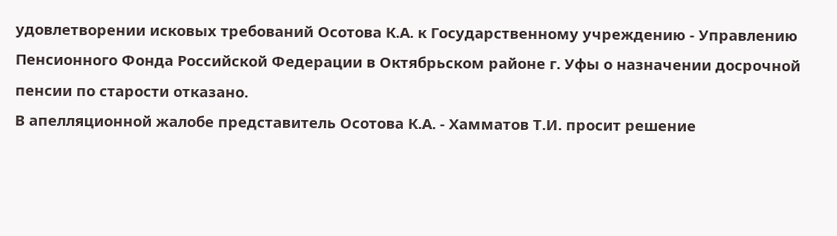удовлетворении исковых требований Осотова К.А. к Государственному учреждению - Управлению Пенсионного Фонда Российской Федерации в Октябрьском районе г. Уфы о назначении досрочной пенсии по старости отказано.
В апелляционной жалобе представитель Осотова К.А. - Хамматов Т.И. просит решение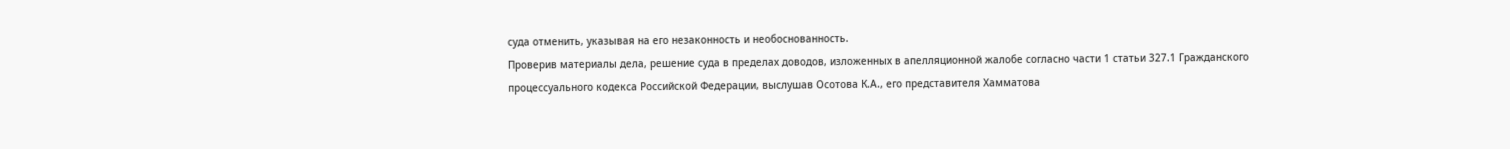суда отменить, указывая на его незаконность и необоснованность.
Проверив материалы дела, решение суда в пределах доводов, изложенных в апелляционной жалобе согласно части 1 статьи 327.1 Гражданского процессуального кодекса Российской Федерации, выслушав Осотова К.А., его представителя Хамматова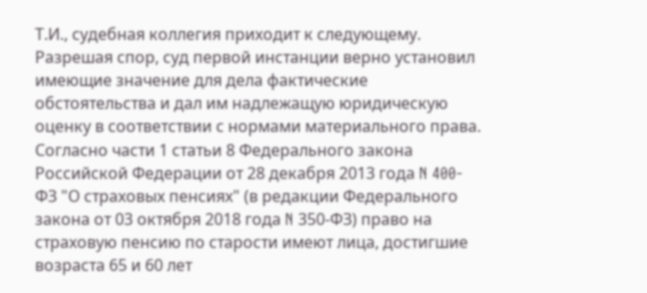Т.И., судебная коллегия приходит к следующему.
Разрешая спор, суд первой инстанции верно установил имеющие значение для дела фактические обстоятельства и дал им надлежащую юридическую оценку в соответствии с нормами материального права.
Согласно части 1 статьи 8 Федерального закона Российской Федерации от 28 декабря 2013 года N 400-ФЗ "О страховых пенсиях" (в редакции Федерального закона от 03 октября 2018 года N 350-ФЗ) право на страховую пенсию по старости имеют лица, достигшие возраста 65 и 60 лет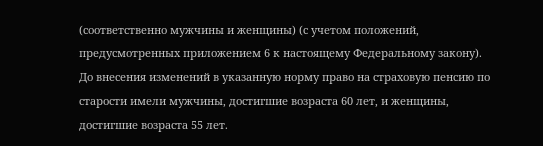(соответственно мужчины и женщины) (с учетом положений, предусмотренных приложением 6 к настоящему Федеральному закону).
До внесения изменений в указанную норму право на страховую пенсию по старости имели мужчины, достигшие возраста 60 лет, и женщины, достигшие возраста 55 лет.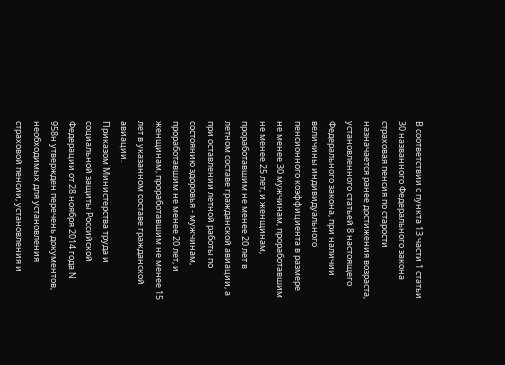В соответствии с пункта 13 части 1 статьи 30 названного Федерального закона страховая пенсия по старости назначается ранее достижения возраста, установленного статьей 8 настоящего Федерального закона, при наличии величины индивидуального пенсионного коэффициента в размере не менее 30 мужчинам, проработавшим не менее 25 лет, и женщинам, проработавшим не менее 20 лет в летном составе гражданской авиации, а при оставлении летной работы по состоянию здоровья - мужчинам, проработавшим не менее 20 лет, и женщинам, проработавшим не менее 15 лет в указанном составе гражданской авиации.
Приказом Министерства труда и социальной защиты Российской Федерации от 28 ноября 2014 года N 958н утвержден перечень документов, необходимых для установления страховой пенсии, установления и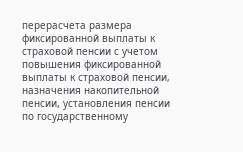перерасчета размера фиксированной выплаты к страховой пенсии с учетом повышения фиксированной выплаты к страховой пенсии, назначения накопительной пенсии, установления пенсии по государственному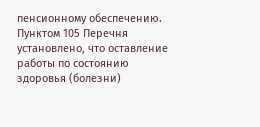пенсионному обеспечению.
Пунктом 105 Перечня установлено, что оставление работы по состоянию здоровья (болезни)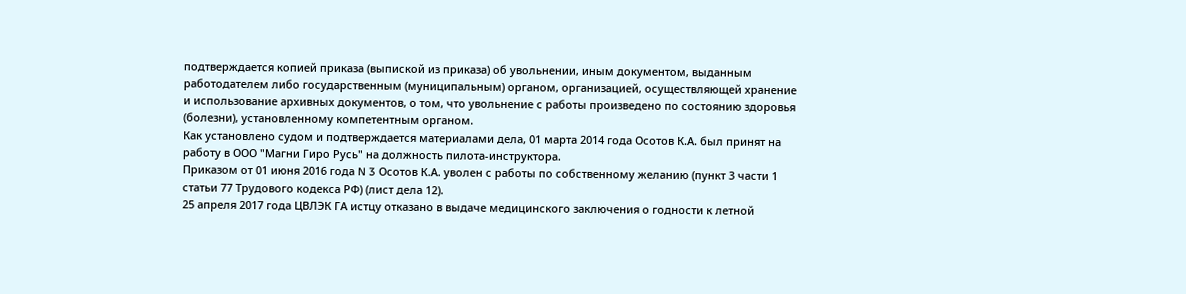подтверждается копией приказа (выпиской из приказа) об увольнении, иным документом, выданным работодателем либо государственным (муниципальным) органом, организацией, осуществляющей хранение и использование архивных документов, о том, что увольнение с работы произведено по состоянию здоровья (болезни), установленному компетентным органом.
Как установлено судом и подтверждается материалами дела, 01 марта 2014 года Осотов К.А. был принят на работу в ООО "Магни Гиро Русь" на должность пилота-инструктора.
Приказом от 01 июня 2016 года N 3 Осотов К.А. уволен с работы по собственному желанию (пункт 3 части 1 статьи 77 Трудового кодекса РФ) (лист дела 12).
25 апреля 2017 года ЦВЛЭК ГА истцу отказано в выдаче медицинского заключения о годности к летной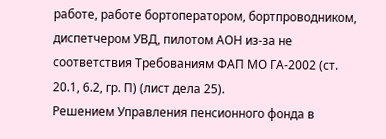работе, работе бортоператором, бортпроводником, диспетчером УВД, пилотом АОН из-за не соответствия Требованиям ФАП МО ГА-2002 (ст. 20.1, 6.2, гр. П) (лист дела 25).
Решением Управления пенсионного фонда в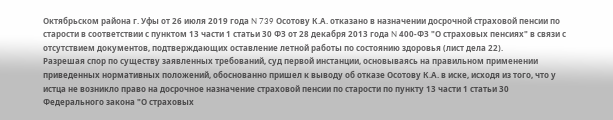Октябрьском района г. Уфы от 26 июля 2019 года N 739 Осотову К.А. отказано в назначении досрочной страховой пенсии по старости в соответствии с пунктом 13 части 1 статьи 30 ФЗ от 28 декабря 2013 года N 400-ФЗ "О страховых пенсиях" в связи с отсутствием документов, подтверждающих оставление летной работы по состоянию здоровья (лист дела 22).
Разрешая спор по существу заявленных требований, суд первой инстанции, основываясь на правильном применении приведенных нормативных положений, обоснованно пришел к выводу об отказе Осотову К.А. в иске, исходя из того, что у истца не возникло право на досрочное назначение страховой пенсии по старости по пункту 13 части 1 статьи 30 Федерального закона "О страховых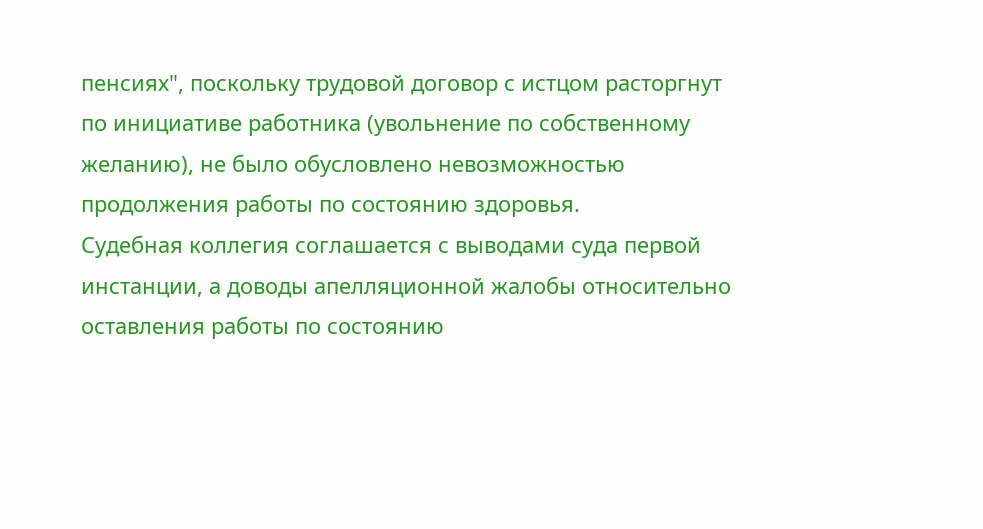пенсиях", поскольку трудовой договор с истцом расторгнут по инициативе работника (увольнение по собственному желанию), не было обусловлено невозможностью продолжения работы по состоянию здоровья.
Судебная коллегия соглашается с выводами суда первой инстанции, а доводы апелляционной жалобы относительно оставления работы по состоянию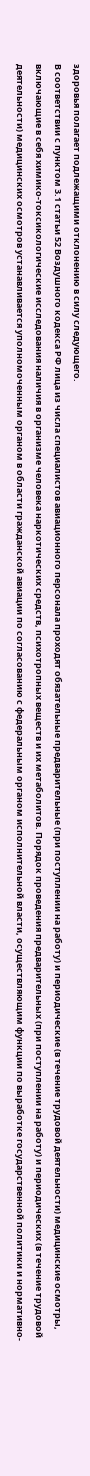здоровья полагает подлежащими отклонению в силу следующего.
В соответствии с пунктом 3.1 статьи 52 Воздушного кодекса РФ лица из числа специалистов авиационного персонала проходят обязательные предварительные (при поступлении на работу) и периодические (в течение трудовой деятельности) медицинские осмотры, включающие в себя химико-токсикологические исследования наличия в организме человека наркотических средств, психотропных веществ и их метаболитов. Порядок проведения предварительных (при поступлении на работу) и периодических (в течение трудовой деятельности) медицинских осмотров устанавливается уполномоченным органом в области гражданской авиации по согласованию с федеральным органом исполнительной власти, осуществляющим функции по выработке государственной политики и нормативно-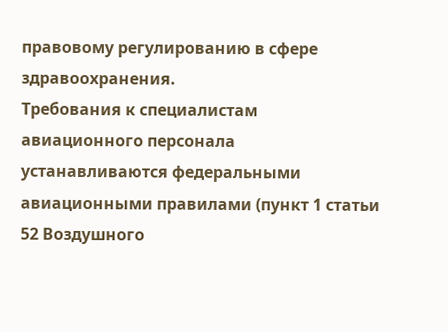правовому регулированию в сфере здравоохранения.
Требования к специалистам авиационного персонала устанавливаются федеральными авиационными правилами (пункт 1 статьи 52 Воздушного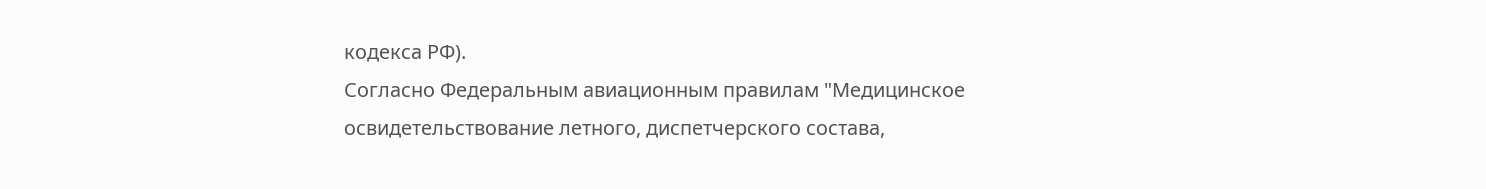кодекса РФ).
Согласно Федеральным авиационным правилам "Медицинское освидетельствование летного, диспетчерского состава,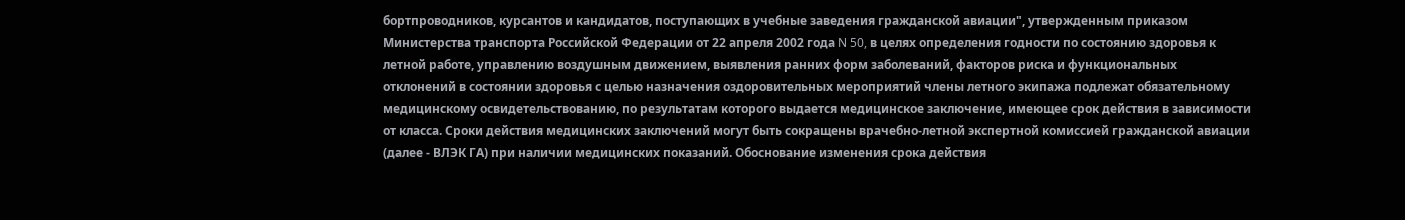бортпроводников, курсантов и кандидатов, поступающих в учебные заведения гражданской авиации", утвержденным приказом Министерства транспорта Российской Федерации от 22 апреля 2002 года N 50, в целях определения годности по состоянию здоровья к летной работе, управлению воздушным движением, выявления ранних форм заболеваний, факторов риска и функциональных отклонений в состоянии здоровья с целью назначения оздоровительных мероприятий члены летного экипажа подлежат обязательному медицинскому освидетельствованию, по результатам которого выдается медицинское заключение, имеющее срок действия в зависимости от класса. Сроки действия медицинских заключений могут быть сокращены врачебно-летной экспертной комиссией гражданской авиации (далее - ВЛЭК ГА) при наличии медицинских показаний. Обоснование изменения срока действия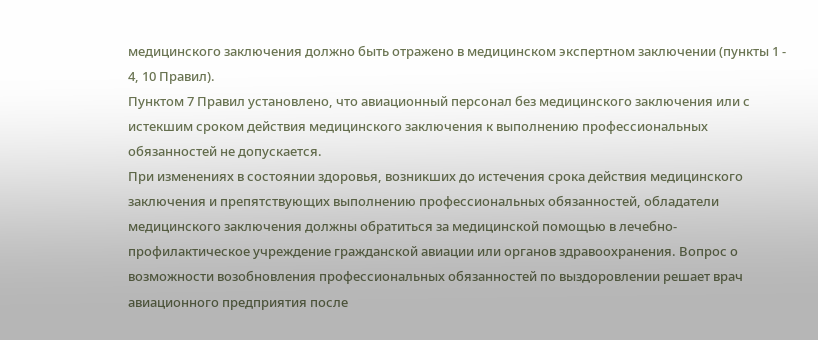медицинского заключения должно быть отражено в медицинском экспертном заключении (пункты 1 - 4, 10 Правил).
Пунктом 7 Правил установлено, что авиационный персонал без медицинского заключения или с истекшим сроком действия медицинского заключения к выполнению профессиональных обязанностей не допускается.
При изменениях в состоянии здоровья, возникших до истечения срока действия медицинского заключения и препятствующих выполнению профессиональных обязанностей, обладатели медицинского заключения должны обратиться за медицинской помощью в лечебно-профилактическое учреждение гражданской авиации или органов здравоохранения. Вопрос о возможности возобновления профессиональных обязанностей по выздоровлении решает врач авиационного предприятия после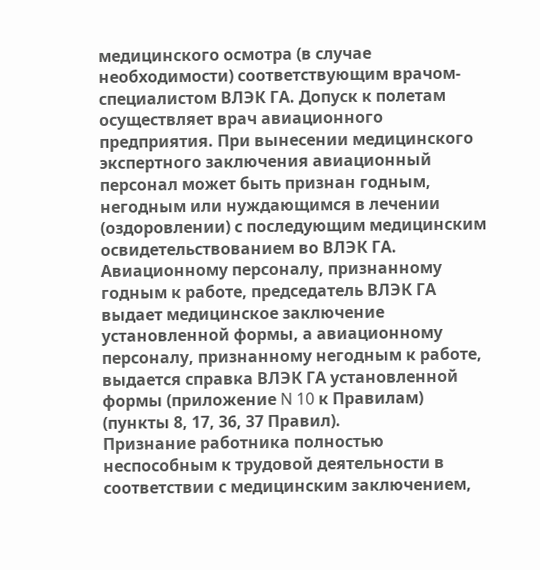медицинского осмотра (в случае необходимости) соответствующим врачом-специалистом ВЛЭК ГА. Допуск к полетам осуществляет врач авиационного предприятия. При вынесении медицинского экспертного заключения авиационный персонал может быть признан годным, негодным или нуждающимся в лечении (оздоровлении) с последующим медицинским освидетельствованием во ВЛЭК ГА. Авиационному персоналу, признанному годным к работе, председатель ВЛЭК ГА выдает медицинское заключение установленной формы, а авиационному персоналу, признанному негодным к работе, выдается справка ВЛЭК ГА установленной формы (приложение N 10 к Правилам) (пункты 8, 17, 36, 37 Правил).
Признание работника полностью неспособным к трудовой деятельности в соответствии с медицинским заключением,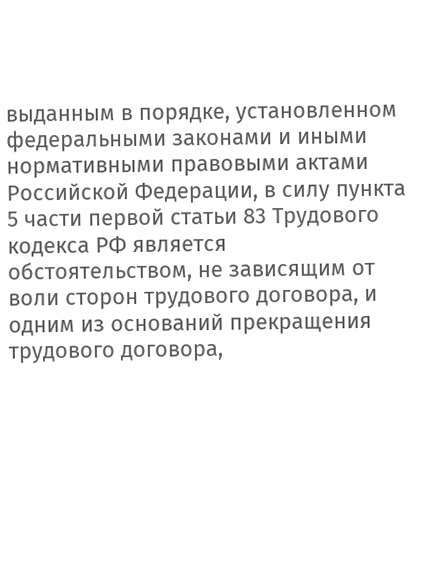выданным в порядке, установленном федеральными законами и иными нормативными правовыми актами Российской Федерации, в силу пункта 5 части первой статьи 83 Трудового кодекса РФ является обстоятельством, не зависящим от воли сторон трудового договора, и одним из оснований прекращения трудового договора,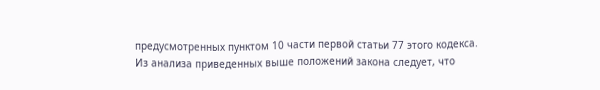предусмотренных пунктом 10 части первой статьи 77 этого кодекса.
Из анализа приведенных выше положений закона следует, что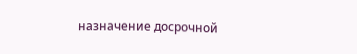назначение досрочной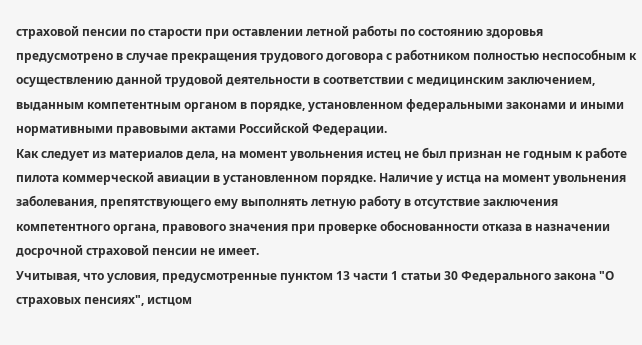страховой пенсии по старости при оставлении летной работы по состоянию здоровья предусмотрено в случае прекращения трудового договора с работником полностью неспособным к осуществлению данной трудовой деятельности в соответствии с медицинским заключением, выданным компетентным органом в порядке, установленном федеральными законами и иными нормативными правовыми актами Российской Федерации.
Как следует из материалов дела, на момент увольнения истец не был признан не годным к работе пилота коммерческой авиации в установленном порядке. Наличие у истца на момент увольнения заболевания, препятствующего ему выполнять летную работу в отсутствие заключения компетентного органа, правового значения при проверке обоснованности отказа в назначении досрочной страховой пенсии не имеет.
Учитывая, что условия, предусмотренные пунктом 13 части 1 статьи 30 Федерального закона "О страховых пенсиях", истцом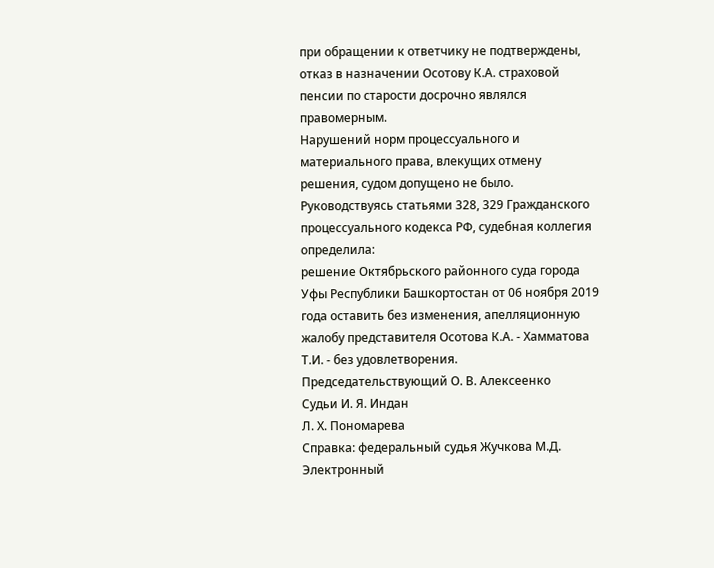при обращении к ответчику не подтверждены, отказ в назначении Осотову К.А. страховой пенсии по старости досрочно являлся правомерным.
Нарушений норм процессуального и материального права, влекущих отмену решения, судом допущено не было.
Руководствуясь статьями 328, 329 Гражданского процессуального кодекса РФ, судебная коллегия
определила:
решение Октябрьского районного суда города Уфы Республики Башкортостан от 06 ноября 2019 года оставить без изменения, апелляционную жалобу представителя Осотова К.А. - Хамматова Т.И. - без удовлетворения.
Председательствующий О. В. Алексеенко
Судьи И. Я. Индан
Л. Х. Пономарева
Справка: федеральный судья Жучкова М.Д.
Электронный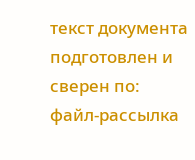текст документа
подготовлен и сверен по:
файл-рассылка